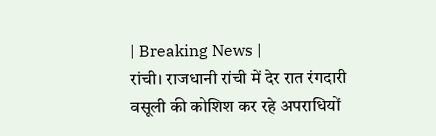| Breaking News |
रांची। राजधानी रांची में देर रात रंगदारी वसूली की कोशिश कर रहे अपराधियों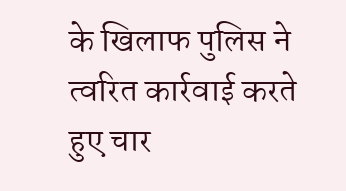के खिलाफ पुलिस ने त्वरित कार्रवाई करते हुए चार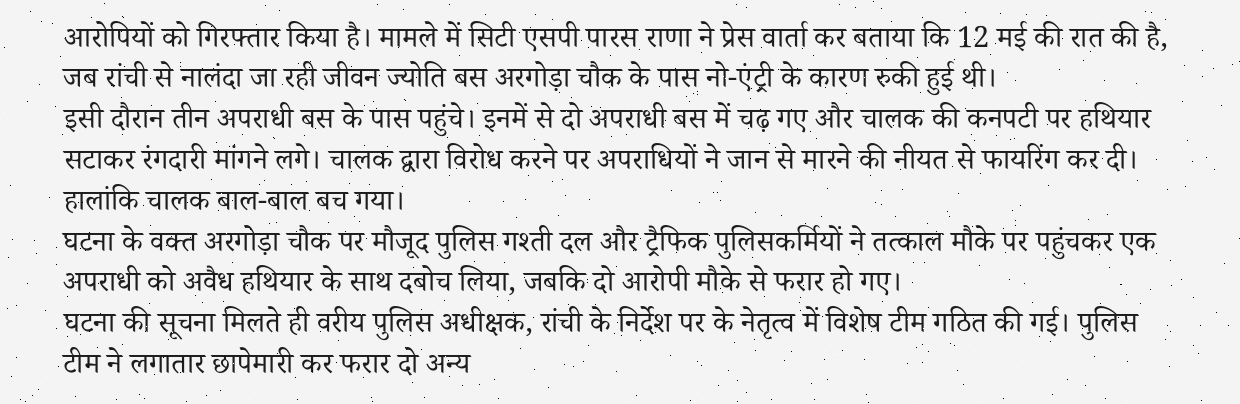आरोपियों को गिरफ्तार किया है। मामले में सिटी एसपी पारस राणा ने प्रेस वार्ता कर बताया कि 12 मई की रात की है, जब रांची से नालंदा जा रही जीवन ज्योति बस अरगोड़ा चौक के पास नो-एंट्री के कारण रुकी हुई थी।
इसी दौरान तीन अपराधी बस के पास पहुंचे। इनमें से दो अपराधी बस में चढ़ गए और चालक की कनपटी पर हथियार सटाकर रंगदारी मांगने लगे। चालक द्वारा विरोध करने पर अपराधियों ने जान से मारने की नीयत से फायरिंग कर दी। हालांकि चालक बाल-बाल बच गया।
घटना के वक्त अरगोड़ा चौक पर मौजूद पुलिस गश्ती दल और ट्रैफिक पुलिसकर्मियों ने तत्काल मौके पर पहुंचकर एक अपराधी को अवैध हथियार के साथ दबोच लिया, जबकि दो आरोपी मौके से फरार हो गए।
घटना की सूचना मिलते ही वरीय पुलिस अधीक्षक, रांची के निर्देश पर के नेतृत्व में विशेष टीम गठित की गई। पुलिस टीम ने लगातार छापेमारी कर फरार दो अन्य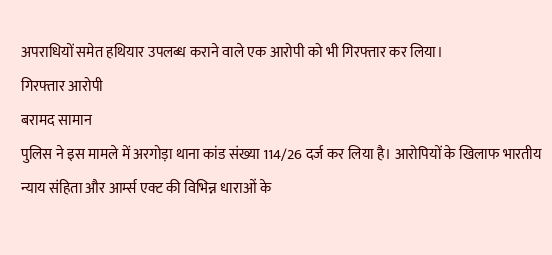अपराधियों समेत हथियार उपलब्ध कराने वाले एक आरोपी को भी गिरफ्तार कर लिया।
गिरफ्तार आरोपी
बरामद सामान
पुलिस ने इस मामले में अरगोड़ा थाना कांड संख्या 114/26 दर्ज कर लिया है। आरोपियों के खिलाफ भारतीय न्याय संहिता और आर्म्स एक्ट की विभिन्न धाराओं के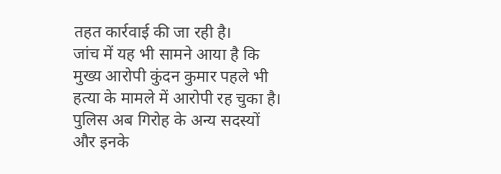तहत कार्रवाई की जा रही है।
जांच में यह भी सामने आया है कि मुख्य आरोपी कुंदन कुमार पहले भी हत्या के मामले में आरोपी रह चुका है। पुलिस अब गिरोह के अन्य सदस्यों और इनके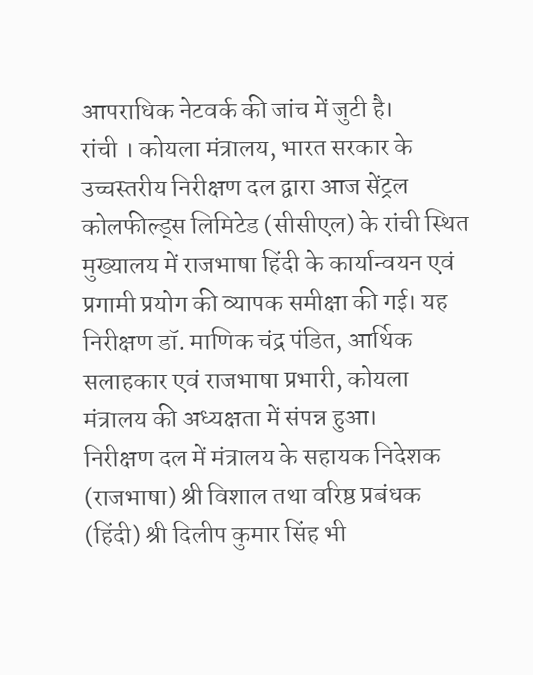आपराधिक नेटवर्क की जांच में जुटी है।
रांची । कोयला मंत्रालय, भारत सरकार के उच्चस्तरीय निरीक्षण दल द्वारा आज सेंट्रल कोलफील्ड्स लिमिटेड (सीसीएल) के रांची स्थित मुख्यालय में राजभाषा हिंदी के कार्यान्वयन एवं प्रगामी प्रयोग की व्यापक समीक्षा की गई। यह निरीक्षण डॉ. माणिक चंद्र पंडित, आर्थिक सलाहकार एवं राजभाषा प्रभारी, कोयला मंत्रालय की अध्यक्षता में संपन्न हुआ।
निरीक्षण दल में मंत्रालय के सहायक निदेशक (राजभाषा) श्री विशाल तथा वरिष्ठ प्रबंधक (हिंदी) श्री दिलीप कुमार सिंह भी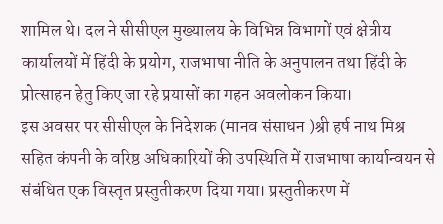शामिल थे। दल ने सीसीएल मुख्यालय के विभिन्न विभागों एवं क्षेत्रीय कार्यालयों में हिंदी के प्रयोग, राजभाषा नीति के अनुपालन तथा हिंदी के प्रोत्साहन हेतु किए जा रहे प्रयासों का गहन अवलोकन किया।
इस अवसर पर सीसीएल के निदेशक (मानव संसाधन )श्री हर्ष नाथ मिश्र सहित कंपनी के वरिष्ठ अधिकारियों की उपस्थिति में राजभाषा कार्यान्वयन से संबंधित एक विस्तृत प्रस्तुतीकरण दिया गया। प्रस्तुतीकरण में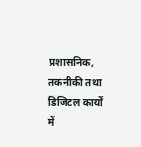प्रशासनिक, तकनीकी तथा डिजिटल कार्यों में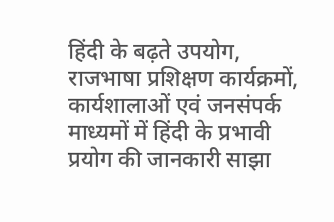हिंदी के बढ़ते उपयोग, राजभाषा प्रशिक्षण कार्यक्रमों, कार्यशालाओं एवं जनसंपर्क माध्यमों में हिंदी के प्रभावी प्रयोग की जानकारी साझा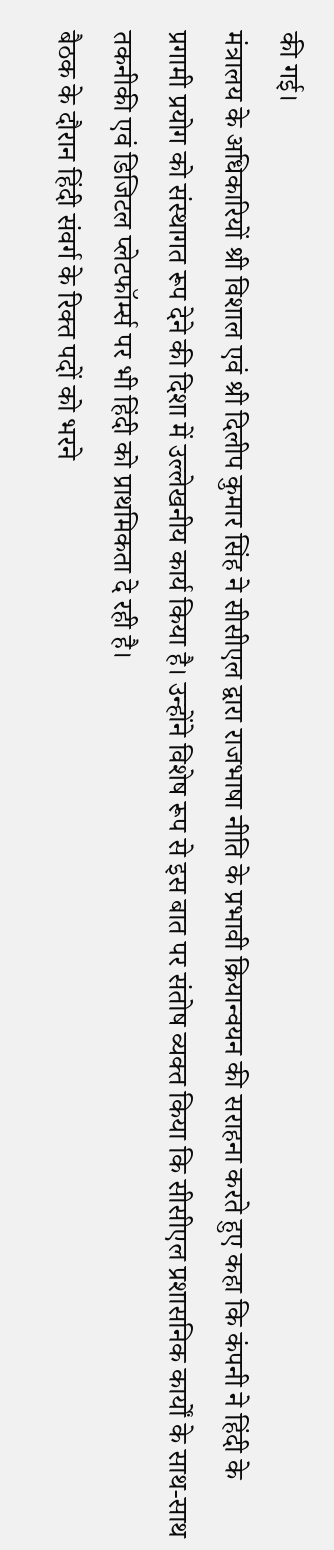की गई।
मंत्रालय के अधिकारियों श्री विशाल एवं श्री दिलीप कुमार सिंह ने सीसीएल द्वारा राजभाषा नीति के प्रभावी क्रियान्वयन की सराहना करते हुए कहा कि कंपनी ने हिंदी के प्रगामी प्रयोग को संस्थागत रूप देने की दिशा में उल्लेखनीय कार्य किया है। उन्होंने विशेष रूप से इस बात पर संतोष व्यक्त किया कि सीसीएल प्रशासनिक कार्यों के साथ-साथ तकनीकी एवं डिजिटल प्लेटफॉर्म्स पर भी हिंदी को प्राथमिकता दे रही है।
बैठक के दौरान हिंदी संवर्ग के रिक्त पदों को भरने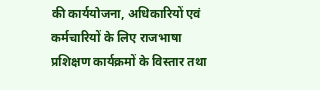की कार्ययोजना, अधिकारियों एवं कर्मचारियों के लिए राजभाषा प्रशिक्षण कार्यक्रमों के विस्तार तथा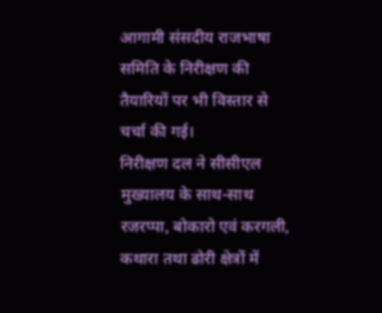आगामी संसदीय राजभाषा समिति के निरीक्षण की तैयारियों पर भी विस्तार से चर्चा की गई।
निरीक्षण दल ने सीसीएल मुख्यालय के साथ-साथ रजरप्पा, बोकारो एवं करगली, कथारा तथा ढोरी क्षेत्रों में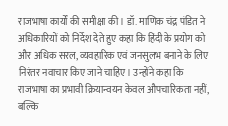राजभाषा कार्यों की समीक्षा की। डॉ. माणिक चंद्र पंडित ने अधिकारियों को निर्देश देते हुए कहा कि हिंदी के प्रयोग को और अधिक सरल, व्यवहारिक एवं जनसुलभ बनाने के लिए निरंतर नवाचार किए जाने चाहिए। उन्होंने कहा कि राजभाषा का प्रभावी क्रियान्वयन केवल औपचारिकता नहीं, बल्कि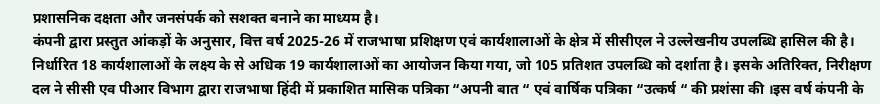प्रशासनिक दक्षता और जनसंपर्क को सशक्त बनाने का माध्यम है।
कंपनी द्वारा प्रस्तुत आंकड़ों के अनुसार, वित्त वर्ष 2025-26 में राजभाषा प्रशिक्षण एवं कार्यशालाओं के क्षेत्र में सीसीएल ने उल्लेखनीय उपलब्धि हासिल की है। निर्धारित 18 कार्यशालाओं के लक्ष्य के से अधिक 19 कार्यशालाओं का आयोजन किया गया, जो 105 प्रतिशत उपलब्धि को दर्शाता है। इसके अतिरिक्त, निरीक्षण दल ने सीसी एव पीआर विभाग द्वारा राजभाषा हिंदी में प्रकाशित मासिक पत्रिका “अपनी बात “ एवं वार्षिक पत्रिका “उत्कर्ष “ की प्रशंसा की ।इस वर्ष कंपनी के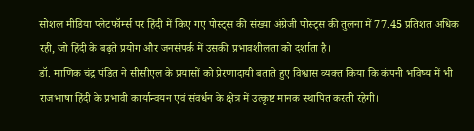सोशल मीडिया प्लेटफॉर्म्स पर हिंदी में किए गए पोस्ट्स की संख्या अंग्रेजी पोस्ट्स की तुलना में 77.45 प्रतिशत अधिक रही, जो हिंदी के बढ़ते प्रयोग और जनसंपर्क में उसकी प्रभावशीलता को दर्शाता है।
डॉ. माणिक चंद्र पंडित ने सीसीएल के प्रयासों को प्रेरणादायी बताते हुए विश्वास व्यक्त किया कि कंपनी भविष्य में भी राजभाषा हिंदी के प्रभावी कार्यान्वयन एवं संवर्धन के क्षेत्र में उत्कृष्ट मानक स्थापित करती रहेगी।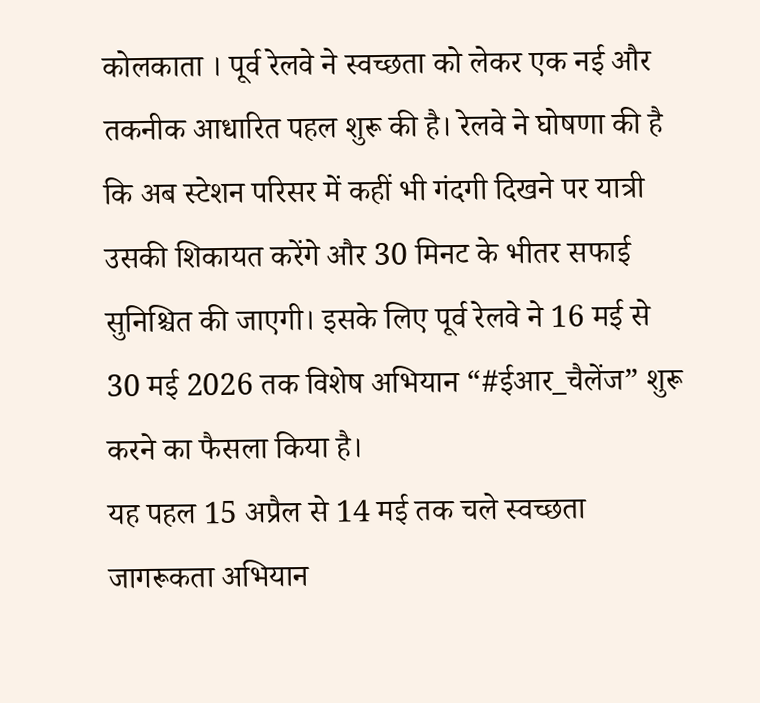कोलकाता । पूर्व रेलवे ने स्वच्छता को लेकर एक नई और तकनीक आधारित पहल शुरू की है। रेलवे ने घोषणा की है कि अब स्टेशन परिसर में कहीं भी गंदगी दिखने पर यात्री उसकी शिकायत करेंगे और 30 मिनट के भीतर सफाई सुनिश्चित की जाएगी। इसके लिए पूर्व रेलवे ने 16 मई से 30 मई 2026 तक विशेष अभियान “#ईआर_चैलेंज” शुरू करने का फैसला किया है।
यह पहल 15 अप्रैल से 14 मई तक चले स्वच्छता जागरूकता अभियान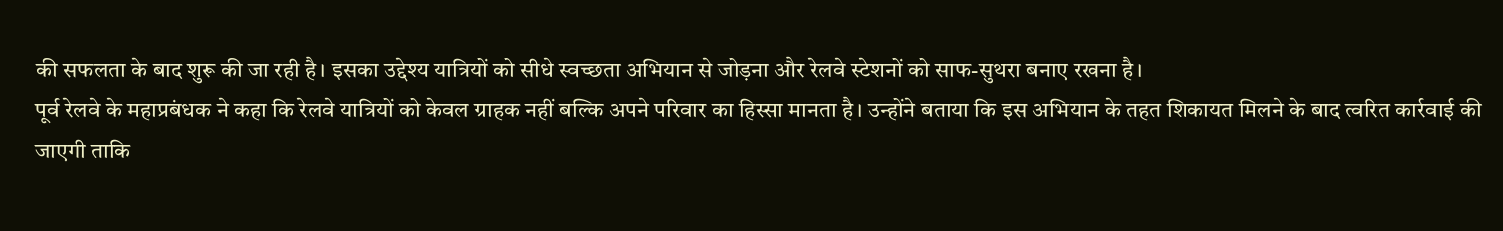की सफलता के बाद शुरू की जा रही है। इसका उद्देश्य यात्रियों को सीधे स्वच्छता अभियान से जोड़ना और रेलवे स्टेशनों को साफ-सुथरा बनाए रखना है।
पूर्व रेलवे के महाप्रबंधक ने कहा कि रेलवे यात्रियों को केवल ग्राहक नहीं बल्कि अपने परिवार का हिस्सा मानता है। उन्होंने बताया कि इस अभियान के तहत शिकायत मिलने के बाद त्वरित कार्रवाई की जाएगी ताकि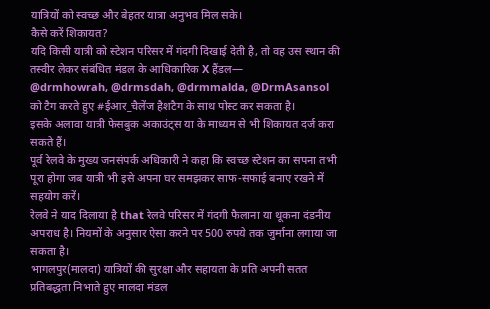यात्रियों को स्वच्छ और बेहतर यात्रा अनुभव मिल सके।
कैसे करें शिकायत?
यदि किसी यात्री को स्टेशन परिसर में गंदगी दिखाई देती है, तो वह उस स्थान की तस्वीर लेकर संबंधित मंडल के आधिकारिक X हैंडल—
@drmhowrah, @drmsdah, @drmmalda, @DrmAsansol
को टैग करते हुए #ईआर_चैलेंज हैशटैग के साथ पोस्ट कर सकता है।
इसके अलावा यात्री फेसबुक अकाउंट्स या के माध्यम से भी शिकायत दर्ज करा सकते हैं।
पूर्व रेलवे के मुख्य जनसंपर्क अधिकारी ने कहा कि स्वच्छ स्टेशन का सपना तभी पूरा होगा जब यात्री भी इसे अपना घर समझकर साफ-सफाई बनाए रखने में सहयोग करें।
रेलवे ने याद दिलाया है that रेलवे परिसर में गंदगी फैलाना या थूकना दंडनीय अपराध है। नियमों के अनुसार ऐसा करने पर 500 रुपये तक जुर्माना लगाया जा सकता है।
भागलपुर(मालदा) यात्रियों की सुरक्षा और सहायता के प्रति अपनी सतत प्रतिबद्धता निभाते हुए मालदा मंडल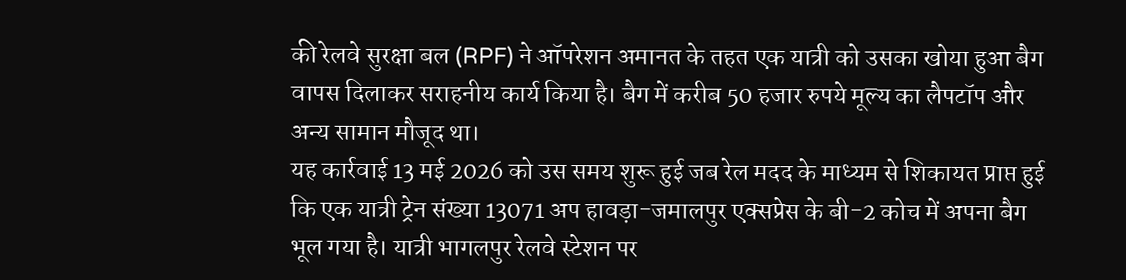की रेलवे सुरक्षा बल (RPF) ने ऑपरेशन अमानत के तहत एक यात्री को उसका खोया हुआ बैग वापस दिलाकर सराहनीय कार्य किया है। बैग में करीब 50 हजार रुपये मूल्य का लैपटॉप और अन्य सामान मौजूद था।
यह कार्रवाई 13 मई 2026 को उस समय शुरू हुई जब रेल मदद के माध्यम से शिकायत प्राप्त हुई कि एक यात्री ट्रेन संख्या 13071 अप हावड़ा-जमालपुर एक्सप्रेस के बी-2 कोच में अपना बैग भूल गया है। यात्री भागलपुर रेलवे स्टेशन पर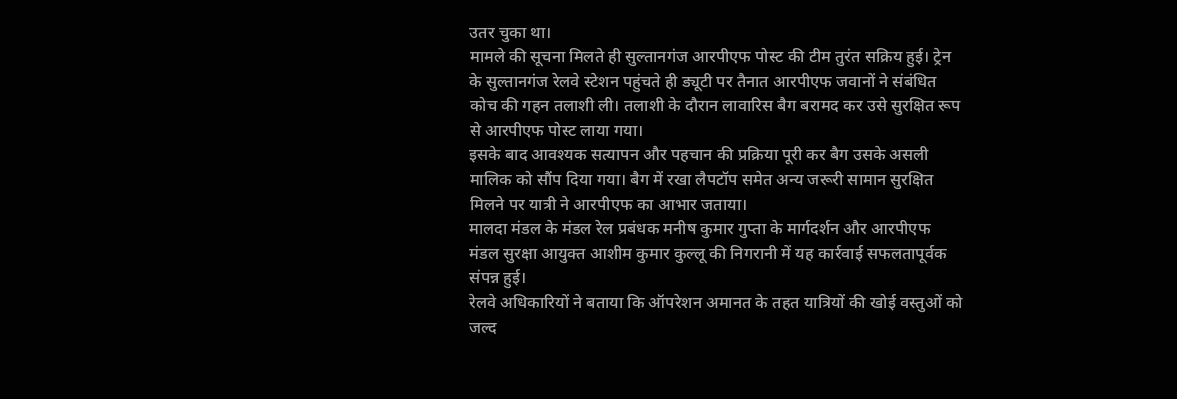उतर चुका था।
मामले की सूचना मिलते ही सुल्तानगंज आरपीएफ पोस्ट की टीम तुरंत सक्रिय हुई। ट्रेन के सुल्तानगंज रेलवे स्टेशन पहुंचते ही ड्यूटी पर तैनात आरपीएफ जवानों ने संबंधित कोच की गहन तलाशी ली। तलाशी के दौरान लावारिस बैग बरामद कर उसे सुरक्षित रूप से आरपीएफ पोस्ट लाया गया।
इसके बाद आवश्यक सत्यापन और पहचान की प्रक्रिया पूरी कर बैग उसके असली मालिक को सौंप दिया गया। बैग में रखा लैपटॉप समेत अन्य जरूरी सामान सुरक्षित मिलने पर यात्री ने आरपीएफ का आभार जताया।
मालदा मंडल के मंडल रेल प्रबंधक मनीष कुमार गुप्ता के मार्गदर्शन और आरपीएफ मंडल सुरक्षा आयुक्त आशीम कुमार कुल्लू की निगरानी में यह कार्रवाई सफलतापूर्वक संपन्न हुई।
रेलवे अधिकारियों ने बताया कि ऑपरेशन अमानत के तहत यात्रियों की खोई वस्तुओं को जल्द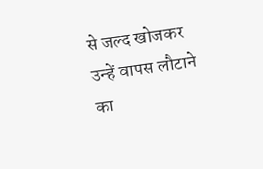से जल्द खोजकर उन्हें वापस लौटाने का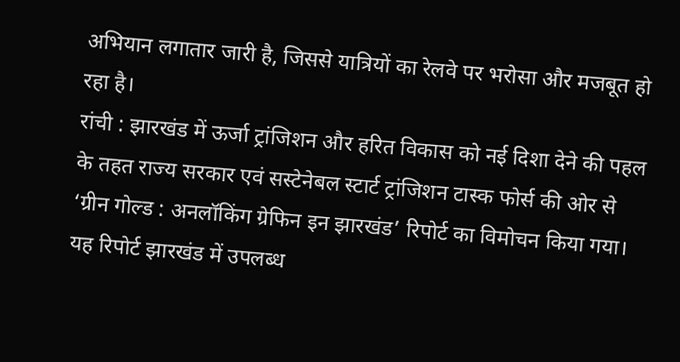अभियान लगातार जारी है, जिससे यात्रियों का रेलवे पर भरोसा और मजबूत हो रहा है।
रांची : झारखंड में ऊर्जा ट्रांजिशन और हरित विकास को नई दिशा देने की पहल के तहत राज्य सरकार एवं सस्टेनेबल स्टार्ट ट्रांजिशन टास्क फोर्स की ओर से ‘ग्रीन गोल्ड : अनलॉकिंग ग्रेफिन इन झारखंड’ रिपोर्ट का विमोचन किया गया। यह रिपोर्ट झारखंड में उपलब्ध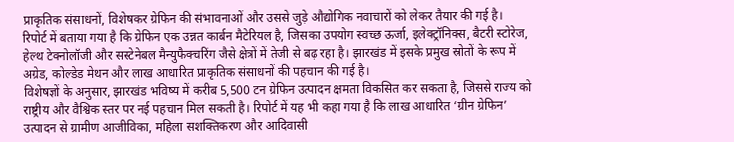प्राकृतिक संसाधनों, विशेषकर ग्रेफिन की संभावनाओं और उससे जुड़े औद्योगिक नवाचारों को लेकर तैयार की गई है।
रिपोर्ट में बताया गया है कि ग्रेफिन एक उन्नत कार्बन मैटेरियल है, जिसका उपयोग स्वच्छ ऊर्जा, इलेक्ट्रॉनिक्स, बैटरी स्टोरेज, हेल्थ टेक्नोलॉजी और सस्टेनेबल मैन्युफैक्चरिंग जैसे क्षेत्रों में तेजी से बढ़ रहा है। झारखंड में इसके प्रमुख स्रोतों के रूप में अग्रेड, कोल्डेड मेथन और लाख आधारित प्राकृतिक संसाधनों की पहचान की गई है।
विशेषज्ञों के अनुसार, झारखंड भविष्य में करीब 5,500 टन ग्रेफिन उत्पादन क्षमता विकसित कर सकता है, जिससे राज्य को राष्ट्रीय और वैश्विक स्तर पर नई पहचान मिल सकती है। रिपोर्ट में यह भी कहा गया है कि लाख आधारित ‘ग्रीन ग्रेफिन’ उत्पादन से ग्रामीण आजीविका, महिला सशक्तिकरण और आदिवासी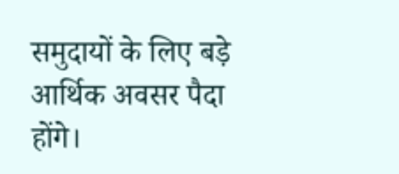समुदायों के लिए बड़े आर्थिक अवसर पैदा होंगे।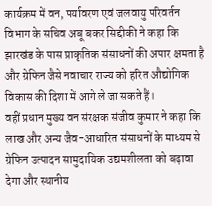कार्यक्रम में वन, पर्यावरण एवं जलवायु परिवर्तन विभाग के सचिव अबू बकर सिद्दीकी ने कहा कि झारखंड के पास प्राकृतिक संसाधनों की अपार क्षमता है और ग्रेफिन जैसे नवाचार राज्य को हरित औद्योगिक विकास की दिशा में आगे ले जा सकते हैं।
वहीं प्रधान मुख्य वन संरक्षक संजीव कुमार ने कहा कि लाख और अन्य जैव-आधारित संसाधनों के माध्यम से ग्रेफिन उत्पादन सामुदायिक उद्यमशीलता को बढ़ावा देगा और स्थानीय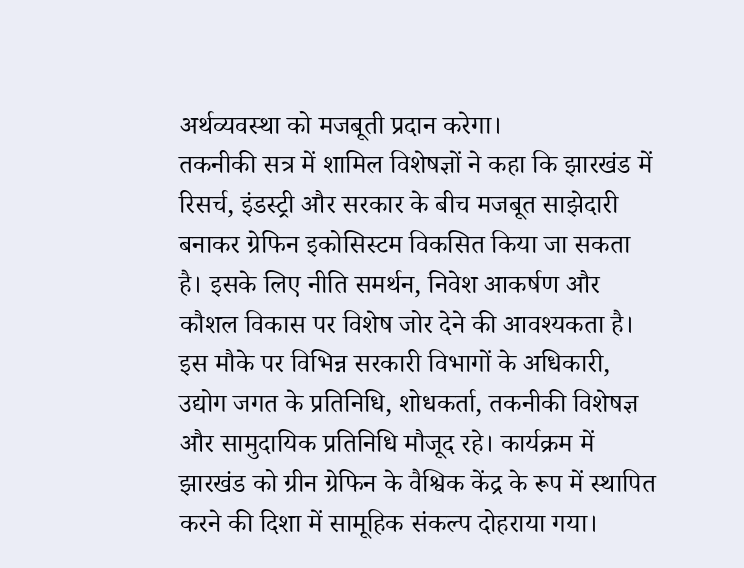अर्थव्यवस्था को मजबूती प्रदान करेगा।
तकनीकी सत्र में शामिल विशेषज्ञों ने कहा कि झारखंड में रिसर्च, इंडस्ट्री और सरकार के बीच मजबूत साझेदारी बनाकर ग्रेफिन इकोसिस्टम विकसित किया जा सकता है। इसके लिए नीति समर्थन, निवेश आकर्षण और कौशल विकास पर विशेष जोर देने की आवश्यकता है।
इस मौके पर विभिन्न सरकारी विभागों के अधिकारी, उद्योग जगत के प्रतिनिधि, शोधकर्ता, तकनीकी विशेषज्ञ और सामुदायिक प्रतिनिधि मौजूद रहे। कार्यक्रम में झारखंड को ग्रीन ग्रेफिन के वैश्विक केंद्र के रूप में स्थापित करने की दिशा में सामूहिक संकल्प दोहराया गया।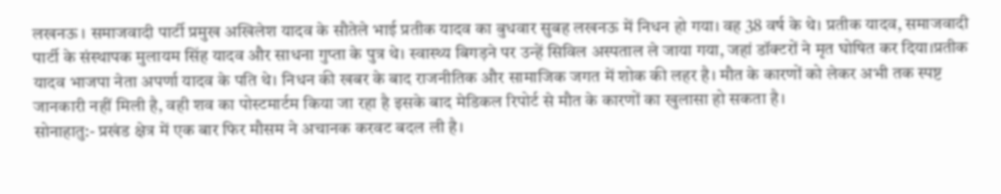लखनऊ । समाजवादी पार्टी प्रमुख अखिलेश यादव के सौतेले भाई प्रतीक यादव का बुधवार सुबह लखनऊ में निधन हो गया। वह 38 वर्ष के थे। प्रतीक यादव, समाजवादी पार्टी के संस्थापक मुलायम सिंह यादव और साधना गुप्ता के पुत्र थे। स्वास्थ्य बिगड़ने पर उन्हें सिविल अस्पताल ले जाया गया, जहां डॉक्टरों ने मृत घोषित कर दिया।प्रतीक यादव भाजपा नेता अपर्णा यादव के पति थे। निधन की खबर के बाद राजनीतिक और सामाजिक जगत में शोक की लहर है। मौत के कारणों को लेकर अभी तक स्पष्ट जानकारी नहीं मिली है, वही शव का पोस्टमार्टम किया जा रहा है इसके बाद मेडिकल रिपोर्ट से मौत के कारणों का खुलासा हो सकता है।
सोनाहातु:- प्रखंड क्षेत्र में एक बार फिर मौसम ने अचानक करवट बदल ली है।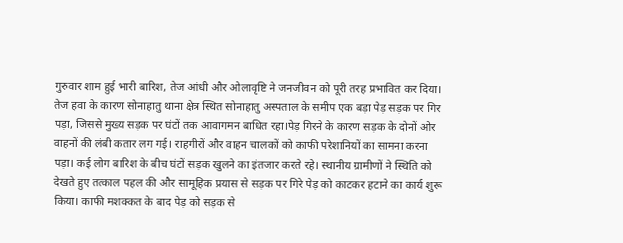गुरुवार शाम हुई भारी बारिश, तेज आंधी और ओलावृष्टि ने जनजीवन को पूरी तरह प्रभावित कर दिया। तेज हवा के कारण सोनाहातु थाना क्षेत्र स्थित सोनाहातु अस्पताल के समीप एक बड़ा पेड़ सड़क पर गिर पड़ा, जिससे मुख्य सड़क पर घंटों तक आवागमन बाधित रहा।पेड़ गिरने के कारण सड़क के दोनों ओर वाहनों की लंबी कतार लग गई। राहगीरों और वाहन चालकों को काफी परेशानियों का सामना करना पड़ा। कई लोग बारिश के बीच घंटों सड़क खुलने का इंतजार करते रहे। स्थानीय ग्रामीणों ने स्थिति को देखते हुए तत्काल पहल की और सामूहिक प्रयास से सड़क पर गिरे पेड़ को काटकर हटाने का कार्य शुरू किया। काफी मशक्कत के बाद पेड़ को सड़क से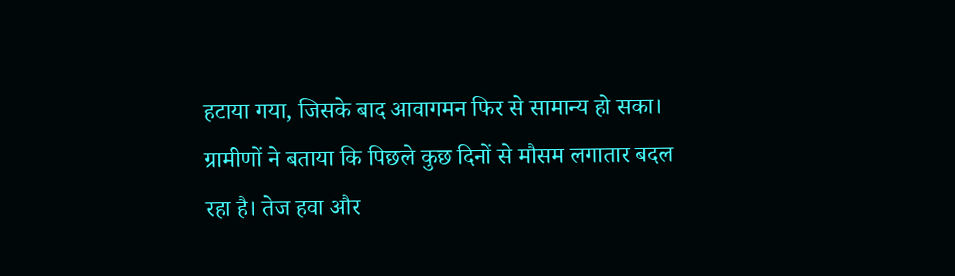हटाया गया, जिसके बाद आवागमन फिर से सामान्य हो सका।
ग्रामीणों ने बताया कि पिछले कुछ दिनों से मौसम लगातार बदल रहा है। तेज हवा और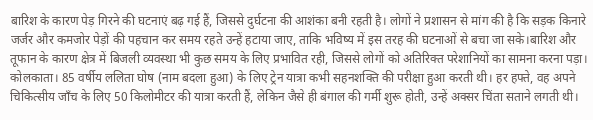बारिश के कारण पेड़ गिरने की घटनाएं बढ़ गई हैं, जिससे दुर्घटना की आशंका बनी रहती है। लोगों ने प्रशासन से मांग की है कि सड़क किनारे जर्जर और कमजोर पेड़ों की पहचान कर समय रहते उन्हें हटाया जाए, ताकि भविष्य में इस तरह की घटनाओं से बचा जा सके।बारिश और तूफान के कारण क्षेत्र में बिजली व्यवस्था भी कुछ समय के लिए प्रभावित रही, जिससे लोगों को अतिरिक्त परेशानियों का सामना करना पड़ा।
कोलकाता। 85 वर्षीय ललिता घोष (नाम बदला हुआ) के लिए ट्रेन यात्रा कभी सहनशक्ति की परीक्षा हुआ करती थी। हर हफ्ते, वह अपने चिकित्सीय जाँच के लिए 50 किलोमीटर की यात्रा करती हैं, लेकिन जैसे ही बंगाल की गर्मी शुरू होती, उन्हें अक्सर चिंता सताने लगती थी।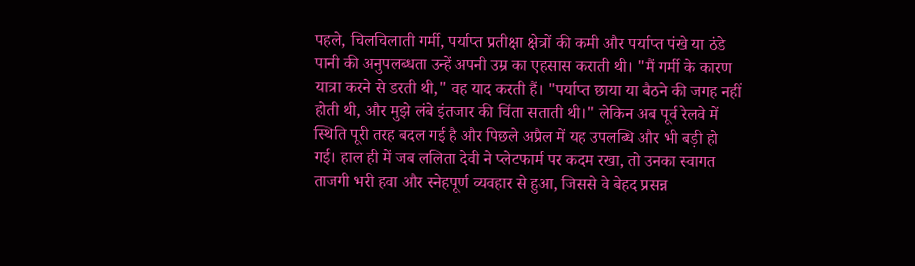पहले, चिलचिलाती गर्मी, पर्याप्त प्रतीक्षा क्षेत्रों की कमी और पर्याप्त पंखे या ठंडे पानी की अनुपलब्धता उन्हें अपनी उम्र का एहसास कराती थी। "मैं गर्मी के कारण यात्रा करने से डरती थी," वह याद करती हैं। "पर्याप्त छाया या बैठने की जगह नहीं होती थी, और मुझे लंबे इंतजार की चिंता सताती थी।" लेकिन अब पूर्व रेलवे में स्थिति पूरी तरह बदल गई है और पिछले अप्रैल में यह उपलब्धि और भी बड़ी हो गई। हाल ही में जब ललिता देवी ने प्लेटफार्म पर कदम रखा, तो उनका स्वागत ताजगी भरी हवा और स्नेहपूर्ण व्यवहार से हुआ, जिससे वे बेहद प्रसन्न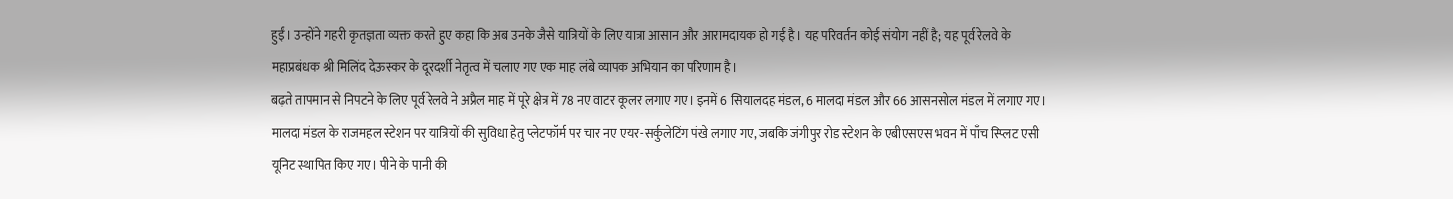हुईं। उन्होंने गहरी कृतज्ञता व्यक्त करते हुए कहा कि अब उनके जैसे यात्रियों के लिए यात्रा आसान और आरामदायक हो गई है। यह परिवर्तन कोई संयोग नहीं है; यह पूर्व रेलवे के महाप्रबंधक श्री मिलिंद देऊस्कर के दूरदर्शी नेतृत्व में चलाए गए एक माह लंबे व्यापक अभियान का परिणाम है।
बढ़ते तापमान से निपटने के लिए पूर्व रेलवे ने अप्रैल माह में पूरे क्षेत्र में 78 नए वाटर कूलर लगाए गए। इनमें 6 सियालदह मंडल, 6 मालदा मंडल और 66 आसनसोल मंडल में लगाए गए। मालदा मंडल के राजमहल स्टेशन पर यात्रियों की सुविधा हेतु प्लेटफॉर्म पर चार नए एयर-सर्कुलेटिंग पंखे लगाए गए, जबकि जंगीपुर रोड स्टेशन के एबीएसएस भवन में पाँच स्प्लिट एसी यूनिट स्थापित किए गए। पीने के पानी की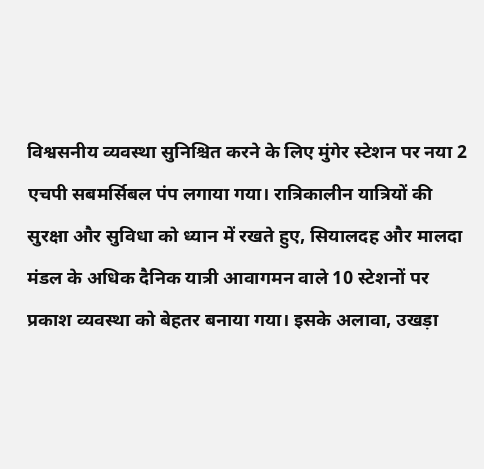विश्वसनीय व्यवस्था सुनिश्चित करने के लिए मुंगेर स्टेशन पर नया 2 एचपी सबमर्सिबल पंप लगाया गया। रात्रिकालीन यात्रियों की सुरक्षा और सुविधा को ध्यान में रखते हुए, सियालदह और मालदा मंडल के अधिक दैनिक यात्री आवागमन वाले 10 स्टेशनों पर प्रकाश व्यवस्था को बेहतर बनाया गया। इसके अलावा, उखड़ा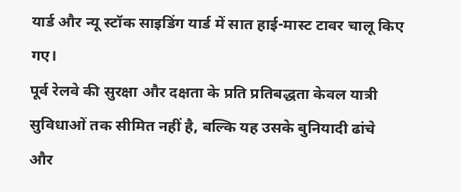यार्ड और न्यू स्टॉक साइडिंग यार्ड में सात हाई-मास्ट टावर चालू किए गए।
पूर्व रेलवे की सुरक्षा और दक्षता के प्रति प्रतिबद्धता केवल यात्री सुविधाओं तक सीमित नहीं है, बल्कि यह उसके बुनियादी ढांचे और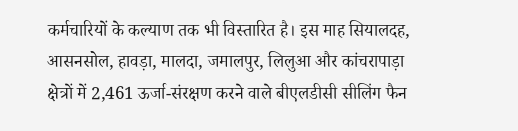कर्मचारियों के कल्याण तक भी विस्तारित है। इस माह सियालदह, आसनसोल, हावड़ा, मालदा, जमालपुर, लिलुआ और कांचरापाड़ा क्षेत्रों में 2,461 ऊर्जा-संरक्षण करने वाले बीएलडीसी सीलिंग फैन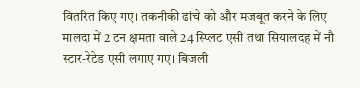वितरित किए गए। तकनीकी ढांचे को और मजबूत करने के लिए मालदा में 2 टन क्षमता वाले 24 स्प्लिट एसी तथा सियालदह में नौ स्टार-रेटेड एसी लगाए गए। बिजली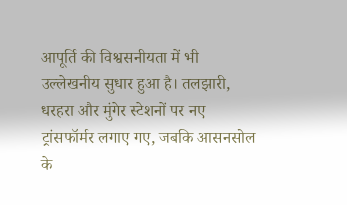आपूर्ति की विश्वसनीयता में भी उल्लेखनीय सुधार हुआ है। तलझारी, धरहरा और मुंगेर स्टेशनों पर नए ट्रांसफॉर्मर लगाए गए, जबकि आसनसोल के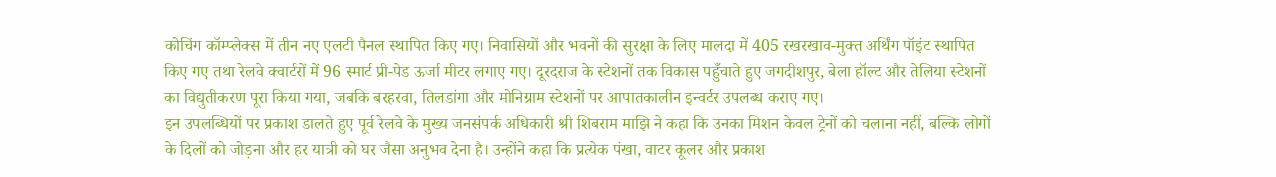कोचिंग कॉम्प्लेक्स में तीन नए एलटी पैनल स्थापित किए गए। निवासियों और भवनों की सुरक्षा के लिए मालदा में 405 रखरखाव-मुक्त अर्थिंग पॉइंट स्थापित किए गए तथा रेलवे क्वार्टरों में 96 स्मार्ट प्री-पेड ऊर्जा मीटर लगाए गए। दूरदराज के स्टेशनों तक विकास पहुँचाते हुए जगदीशपुर, बेला हॉल्ट और तेलिया स्टेशनों का विद्युतीकरण पूरा किया गया, जबकि बरहरवा, तिलडांगा और मोनिग्राम स्टेशनों पर आपातकालीन इन्वर्टर उपलब्ध कराए गए।
इन उपलब्धियों पर प्रकाश डालते हुए पूर्व रेलवे के मुख्य जनसंपर्क अधिकारी श्री शिबराम माझि ने कहा कि उनका मिशन केवल ट्रेनों को चलाना नहीं, बल्कि लोगों के दिलों को जोड़ना और हर यात्री को घर जैसा अनुभव देना है। उन्होंने कहा कि प्रत्येक पंखा, वाटर कूलर और प्रकाश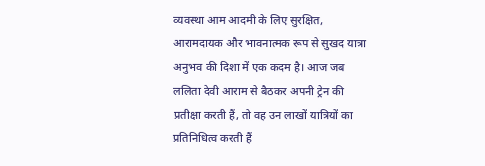व्यवस्था आम आदमी के लिए सुरक्षित, आरामदायक और भावनात्मक रूप से सुखद यात्रा अनुभव की दिशा में एक कदम है। आज जब ललिता देवी आराम से बैठकर अपनी ट्रेन की प्रतीक्षा करती हैं, तो वह उन लाखों यात्रियों का प्रतिनिधित्व करती हैं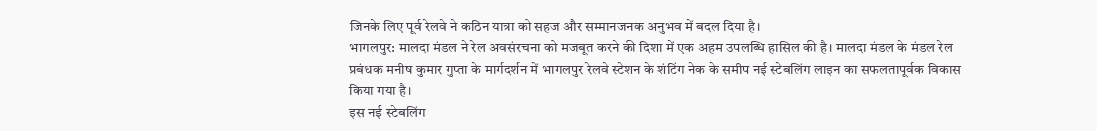जिनके लिए पूर्व रेलवे ने कठिन यात्रा को सहज और सम्मानजनक अनुभव में बदल दिया है।
भागलपुर: मालदा मंडल ने रेल अवसंरचना को मजबूत करने की दिशा में एक अहम उपलब्धि हासिल की है। मालदा मंडल के मंडल रेल प्रबंधक मनीष कुमार गुप्ता के मार्गदर्शन में भागलपुर रेलवे स्टेशन के शंटिंग नेक के समीप नई स्टेबलिंग लाइन का सफलतापूर्वक विकास किया गया है।
इस नई स्टेबलिंग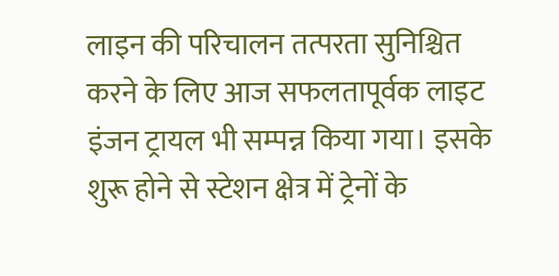लाइन की परिचालन तत्परता सुनिश्चित करने के लिए आज सफलतापूर्वक लाइट इंजन ट्रायल भी सम्पन्न किया गया। इसके शुरू होने से स्टेशन क्षेत्र में ट्रेनों के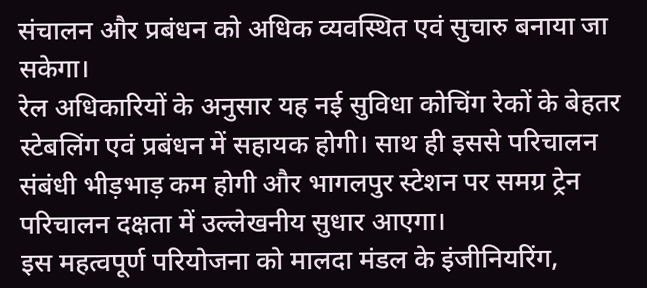संचालन और प्रबंधन को अधिक व्यवस्थित एवं सुचारु बनाया जा सकेगा।
रेल अधिकारियों के अनुसार यह नई सुविधा कोचिंग रेकों के बेहतर स्टेबलिंग एवं प्रबंधन में सहायक होगी। साथ ही इससे परिचालन संबंधी भीड़भाड़ कम होगी और भागलपुर स्टेशन पर समग्र ट्रेन परिचालन दक्षता में उल्लेखनीय सुधार आएगा।
इस महत्वपूर्ण परियोजना को मालदा मंडल के इंजीनियरिंग,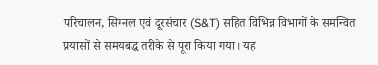परिचालन, सिग्नल एवं दूरसंचार (S&T) सहित विभिन्न विभागों के समन्वित प्रयासों से समयबद्ध तरीके से पूरा किया गया। यह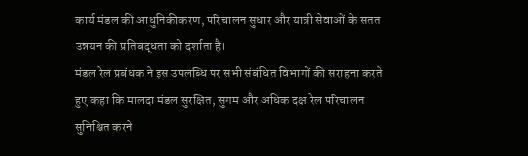कार्य मंडल की आधुनिकीकरण, परिचालन सुधार और यात्री सेवाओं के सतत उन्नयन की प्रतिबद्धता को दर्शाता है।
मंडल रेल प्रबंधक ने इस उपलब्धि पर सभी संबंधित विभागों की सराहना करते हुए कहा कि मालदा मंडल सुरक्षित, सुगम और अधिक दक्ष रेल परिचालन सुनिश्चित करने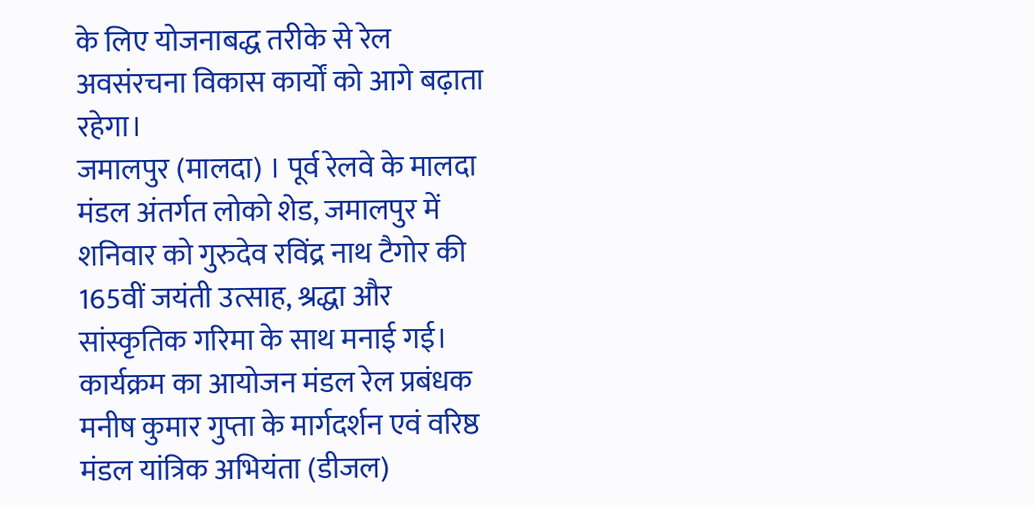के लिए योजनाबद्ध तरीके से रेल अवसंरचना विकास कार्यों को आगे बढ़ाता रहेगा।
जमालपुर (मालदा) । पूर्व रेलवे के मालदा मंडल अंतर्गत लोको शेड, जमालपुर में शनिवार को गुरुदेव रविंद्र नाथ टैगोर की 165वीं जयंती उत्साह, श्रद्धा और सांस्कृतिक गरिमा के साथ मनाई गई। कार्यक्रम का आयोजन मंडल रेल प्रबंधक मनीष कुमार गुप्ता के मार्गदर्शन एवं वरिष्ठ मंडल यांत्रिक अभियंता (डीजल)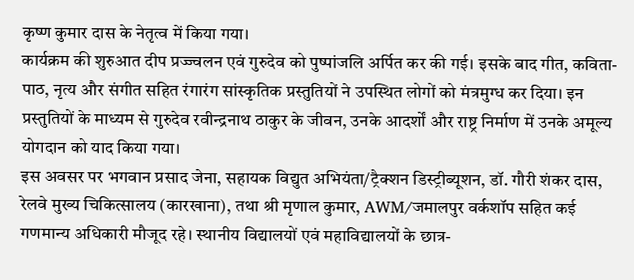कृष्ण कुमार दास के नेतृत्व में किया गया।
कार्यक्रम की शुरुआत दीप प्रज्ज्वलन एवं गुरुदेव को पुष्पांजलि अर्पित कर की गई। इसके बाद गीत, कविता-पाठ, नृत्य और संगीत सहित रंगारंग सांस्कृतिक प्रस्तुतियों ने उपस्थित लोगों को मंत्रमुग्ध कर दिया। इन प्रस्तुतियों के माध्यम से गुरुदेव रवीन्द्रनाथ ठाकुर के जीवन, उनके आदर्शों और राष्ट्र निर्माण में उनके अमूल्य योगदान को याद किया गया।
इस अवसर पर भगवान प्रसाद जेना, सहायक विद्युत अभियंता/ट्रैक्शन डिस्ट्रीब्यूशन, डॉ. गौरी शंकर दास, रेलवे मुख्य चिकित्सालय (कारखाना), तथा श्री मृणाल कुमार, AWM/जमालपुर वर्कशॉप सहित कई गणमान्य अधिकारी मौजूद रहे। स्थानीय विद्यालयों एवं महाविद्यालयों के छात्र-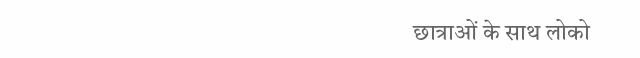छात्राओं के साथ लोको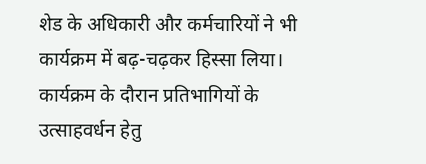शेड के अधिकारी और कर्मचारियों ने भी कार्यक्रम में बढ़-चढ़कर हिस्सा लिया।
कार्यक्रम के दौरान प्रतिभागियों के उत्साहवर्धन हेतु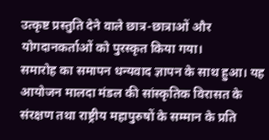उत्कृष्ट प्रस्तुति देने वाले छात्र-छात्राओं और योगदानकर्ताओं को पुरस्कृत किया गया।
समारोह का समापन धन्यवाद ज्ञापन के साथ हुआ। यह आयोजन मालदा मंडल की सांस्कृतिक विरासत के संरक्षण तथा राष्ट्रीय महापुरुषों के सम्मान के प्रति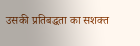उसकी प्रतिबद्धता का सशक्त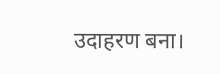उदाहरण बना।